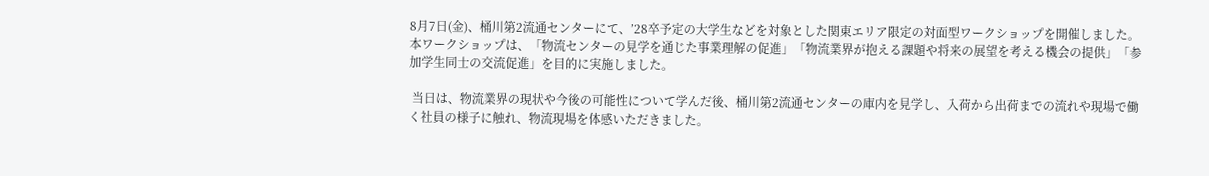8月7日(金)、桶川第2流通センターにて、’28卒予定の大学生などを対象とした関東エリア限定の対面型ワークショップを開催しました。本ワークショップは、「物流センターの見学を通じた事業理解の促進」「物流業界が抱える課題や将来の展望を考える機会の提供」「参加学生同士の交流促進」を目的に実施しました。

 当日は、物流業界の現状や今後の可能性について学んだ後、桶川第2流通センターの庫内を見学し、入荷から出荷までの流れや現場で働く社員の様子に触れ、物流現場を体感いただきました。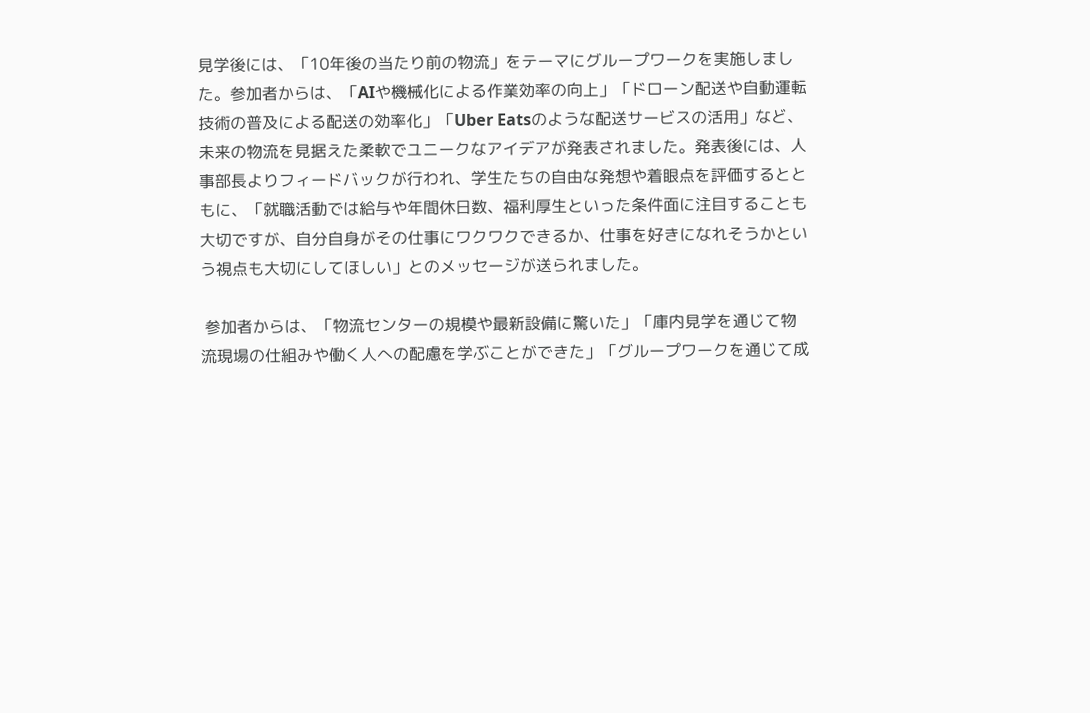見学後には、「10年後の当たり前の物流」をテーマにグループワークを実施しました。参加者からは、「AIや機械化による作業効率の向上」「ドローン配送や自動運転技術の普及による配送の効率化」「Uber Eatsのような配送サービスの活用」など、未来の物流を見据えた柔軟でユニークなアイデアが発表されました。発表後には、人事部長よりフィードバックが行われ、学生たちの自由な発想や着眼点を評価するとともに、「就職活動では給与や年間休日数、福利厚生といった条件面に注目することも大切ですが、自分自身がその仕事にワクワクできるか、仕事を好きになれそうかという視点も大切にしてほしい」とのメッセージが送られました。

 参加者からは、「物流センターの規模や最新設備に驚いた」「庫内見学を通じて物流現場の仕組みや働く人への配慮を学ぶことができた」「グループワークを通じて成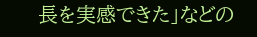長を実感できた」などの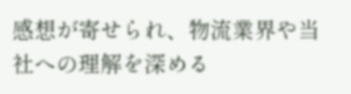感想が寄せられ、物流業界や当社への理解を深める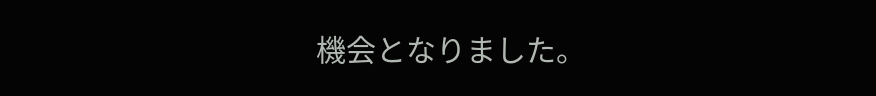機会となりました。